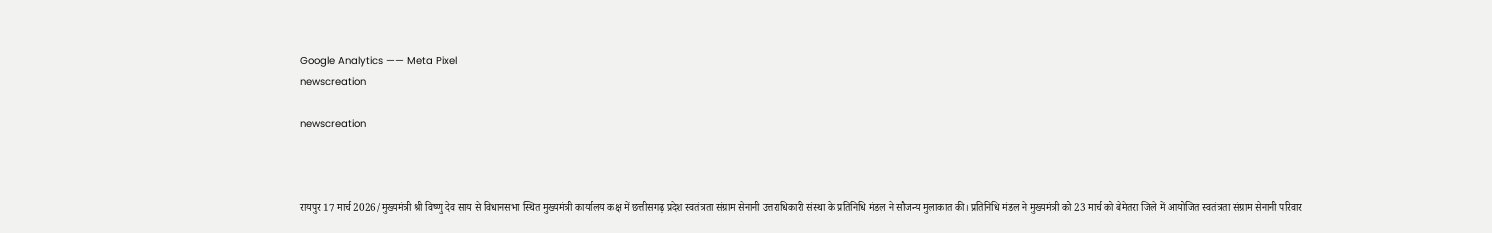Google Analytics —— Meta Pixel
newscreation

newscreation



रायपुर 17 मार्च 2026/मुख्यमंत्री श्री विष्णु देव साय से विधानसभा स्थित मुख्यमंत्री कार्यालय कक्ष में छत्तीसगढ़ प्रदेश स्वतंत्रता संग्राम सेनानी उत्तराधिकारी संस्था के प्रतिनिधि मंडल ने सौजन्य मुलाकात की। प्रतिनिधि मंडल ने मुख्यमंत्री को 23 मार्च को बेमेतरा जिले में आयोजित स्वतंत्रता संग्राम सेनानी परिवार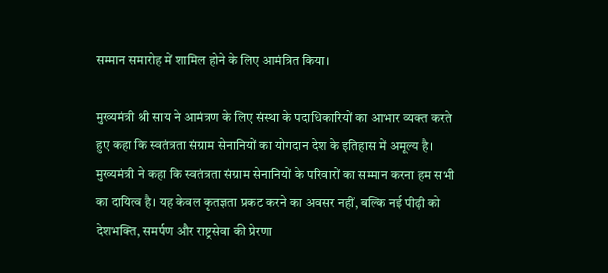सम्मान समारोह में शामिल होने के लिए आमंत्रित किया।

मुख्यमंत्री श्री साय ने आमंत्रण के लिए संस्था के पदाधिकारियों का आभार व्यक्त करते हुए कहा कि स्वतंत्रता संग्राम सेनानियों का योगदान देश के इतिहास में अमूल्य है। मुख्यमंत्री ने कहा कि स्वतंत्रता संग्राम सेनानियों के परिवारों का सम्मान करना हम सभी का दायित्व है। यह केवल कृतज्ञता प्रकट करने का अवसर नहीं, बल्कि नई पीढ़ी को देशभक्ति, समर्पण और राष्ट्रसेवा की प्रेरणा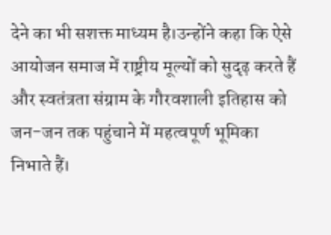देने का भी सशक्त माध्यम है।उन्होंने कहा कि ऐसे आयोजन समाज में राष्ट्रीय मूल्यों को सुदृढ़ करते हैं और स्वतंत्रता संग्राम के गौरवशाली इतिहास को जन-जन तक पहुंचाने में महत्वपूर्ण भूमिका निभाते हैं।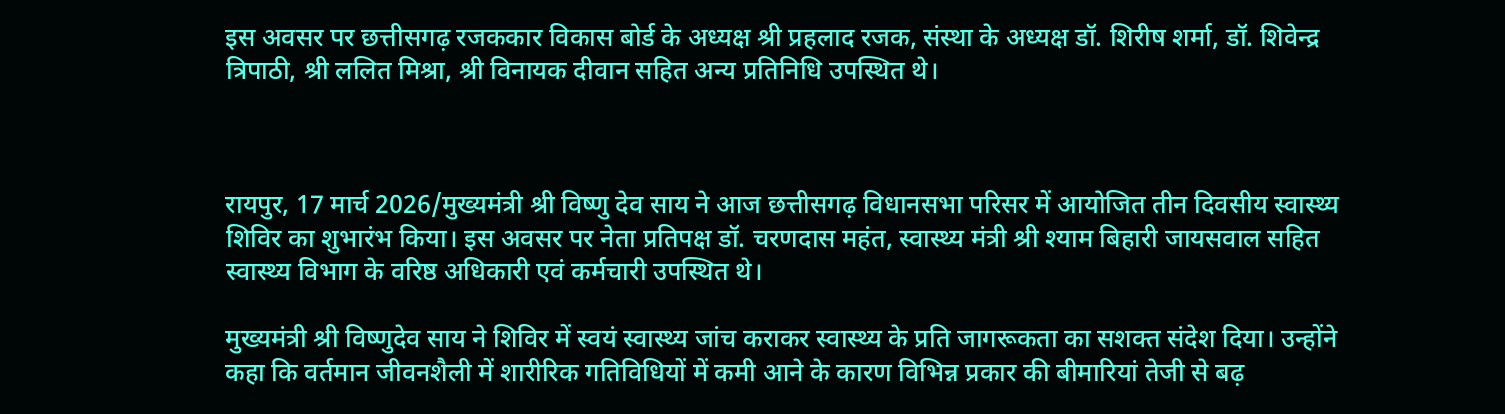इस अवसर पर छत्तीसगढ़ रजककार विकास बोर्ड के अध्यक्ष श्री प्रहलाद रजक, संस्था के अध्यक्ष डॉ. शिरीष शर्मा, डॉ. शिवेन्द्र त्रिपाठी, श्री ललित मिश्रा, श्री विनायक दीवान सहित अन्य प्रतिनिधि उपस्थित थे।



रायपुर, 17 मार्च 2026/मुख्यमंत्री श्री विष्णु देव साय ने आज छत्तीसगढ़ विधानसभा परिसर में आयोजित तीन दिवसीय स्वास्थ्य शिविर का शुभारंभ किया। इस अवसर पर नेता प्रतिपक्ष डॉ. चरणदास महंत, स्वास्थ्य मंत्री श्री श्याम बिहारी जायसवाल सहित स्वास्थ्य विभाग के वरिष्ठ अधिकारी एवं कर्मचारी उपस्थित थे।

मुख्यमंत्री श्री विष्णुदेव साय ने शिविर में स्वयं स्वास्थ्य जांच कराकर स्वास्थ्य के प्रति जागरूकता का सशक्त संदेश दिया। उन्होंने कहा कि वर्तमान जीवनशैली में शारीरिक गतिविधियों में कमी आने के कारण विभिन्न प्रकार की बीमारियां तेजी से बढ़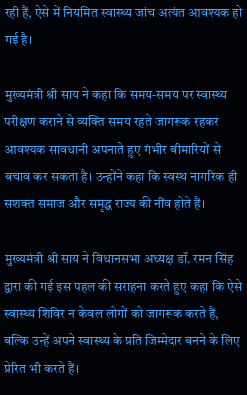रही हैं, ऐसे में नियमित स्वास्थ्य जांच अत्यंत आवश्यक हो गई है।

मुख्यमंत्री श्री साय ने कहा कि समय-समय पर स्वास्थ्य परीक्षण कराने से व्यक्ति समय रहते जागरूक रहकर आवश्यक सावधानी अपनाते हुए गंभीर बीमारियों से बचाव कर सकता है। उन्होंने कहा कि स्वस्थ नागरिक ही सशक्त समाज और समृद्ध राज्य की नींव होते हैं।

मुख्यमंत्री श्री साय ने विधानसभा अध्यक्ष डॉ. रमन सिंह द्वारा की गई इस पहल की सराहना करते हुए कहा कि ऐसे स्वास्थ्य शिविर न केवल लोगों को जागरूक करते हैं, बल्कि उन्हें अपने स्वास्थ्य के प्रति जिम्मेदार बनने के लिए प्रेरित भी करते हैं।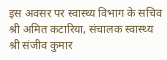इस अवसर पर स्वास्थ्य विभाग के सचिव श्री अमित कटारिया, संचालक स्वास्थ्य श्री संजीव कुमार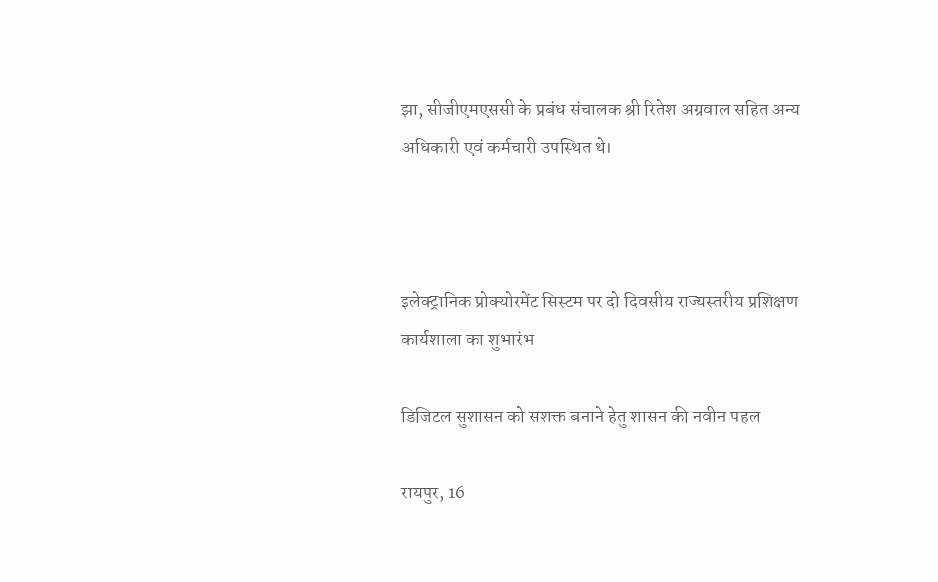झा, सीजीएमएससी के प्रबंध संचालक श्री रितेश अग्रवाल सहित अन्य अधिकारी एवं कर्मचारी उपस्थित थे।



इलेक्ट्रानिक प्रोक्योरमेंट सिस्टम पर दो दिवसीय राज्यस्तरीय प्रशिक्षण कार्यशाला का शुभारंभ

डिजिटल सुशासन को सशक्त बनाने हेतु शासन की नवीन पहल

रायपुर, 16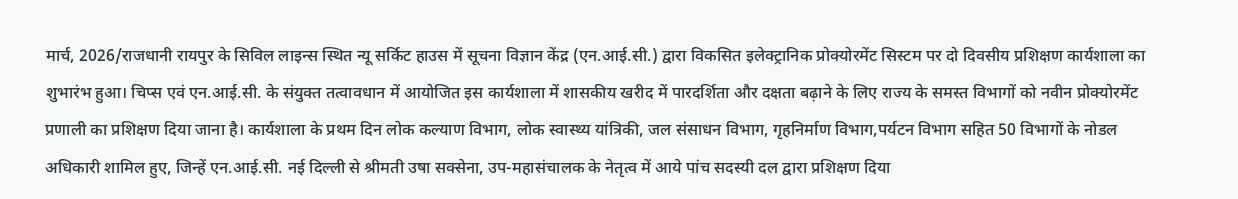मार्च, 2026/राजधानी रायपुर के सिविल लाइन्स स्थित न्यू सर्किट हाउस में सूचना विज्ञान केंद्र (एन.आई.सी.) द्वारा विकसित इलेक्ट्रानिक प्रोक्योरमेंट सिस्टम पर दो दिवसीय प्रशिक्षण कार्यशाला का शुभारंभ हुआ। चिप्स एवं एन.आई.सी. के संयुक्त तत्वावधान में आयोजित इस कार्यशाला में शासकीय खरीद में पारदर्शिता और दक्षता बढ़ाने के लिए राज्य के समस्त विभागों को नवीन प्रोक्योरमेंट प्रणाली का प्रशिक्षण दिया जाना है। कार्यशाला के प्रथम दिन लोक कल्याण विभाग, लोक स्वास्थ्य यांत्रिकी, जल संसाधन विभाग, गृहनिर्माण विभाग,पर्यटन विभाग सहित 50 विभागों के नोडल अधिकारी शामिल हुए, जिन्हें एन.आई.सी. नई दिल्ली से श्रीमती उषा सक्सेना, उप-महासंचालक के नेतृत्व में आये पांच सदस्यी दल द्वारा प्रशिक्षण दिया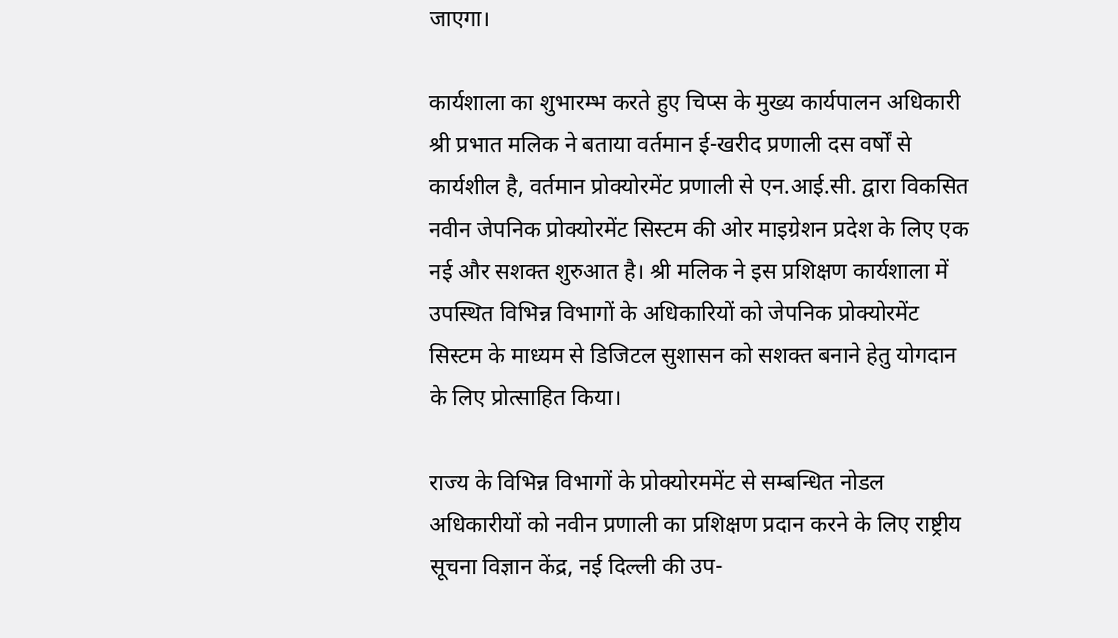जाएगा।

कार्यशाला का शुभारम्भ करते हुए चिप्स के मुख्य कार्यपालन अधिकारी श्री प्रभात मलिक ने बताया वर्तमान ई-खरीद प्रणाली दस वर्षों से कार्यशील है, वर्तमान प्रोक्योरमेंट प्रणाली से एन.आई.सी. द्वारा विकसित नवीन जेपनिक प्रोक्योरमेंट सिस्टम की ओर माइग्रेशन प्रदेश के लिए एक नई और सशक्त शुरुआत है। श्री मलिक ने इस प्रशिक्षण कार्यशाला में उपस्थित विभिन्न विभागों के अधिकारियों को जेपनिक प्रोक्योरमेंट सिस्टम के माध्यम से डिजिटल सुशासन को सशक्त बनाने हेतु योगदान के लिए प्रोत्साहित किया।

राज्य के विभिन्न विभागों के प्रोक्योरममेंट से सम्बन्धित नोडल अधिकारीयों को नवीन प्रणाली का प्रशिक्षण प्रदान करने के लिए राष्ट्रीय सूचना विज्ञान केंद्र, नई दिल्ली की उप-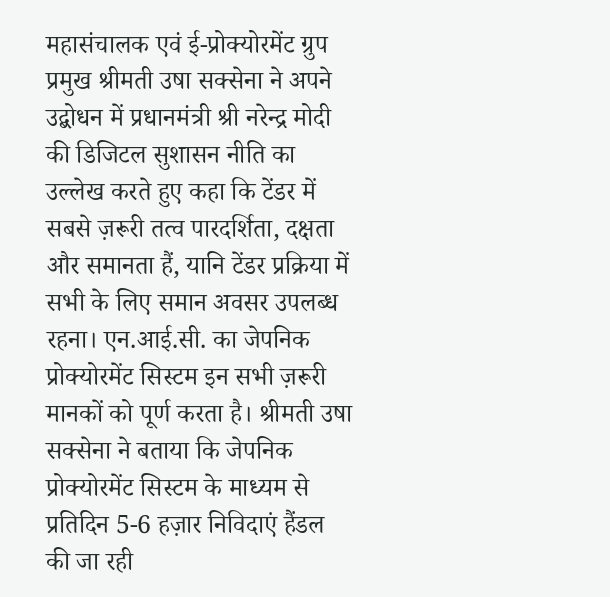महासंचालक एवं ई-प्रोक्योरमेंट ग्रुप प्रमुख श्रीमती उषा सक्सेना ने अपने उद्बोधन में प्रधानमंत्री श्री नरेन्द्र मोदी की डिजिटल सुशासन नीति का उल्लेख करते हुए कहा कि टेंडर में सबसे ज़रूरी तत्व पारदर्शिता, दक्षता और समानता हैं, यानि टेंडर प्रक्रिया में सभी के लिए समान अवसर उपलब्ध रहना। एन.आई.सी. का जेपनिक प्रोक्योरमेंट सिस्टम इन सभी ज़रूरी मानकों को पूर्ण करता है। श्रीमती उषा सक्सेना ने बताया कि जेपनिक प्रोक्योरमेंट सिस्टम के माध्यम से प्रतिदिन 5-6 हज़ार निविदाएं हैंडल की जा रही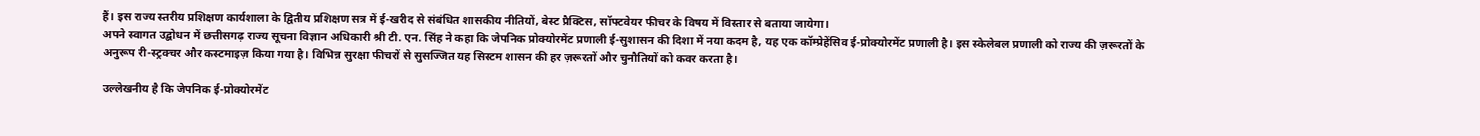हैं। इस राज्य स्तरीय प्रशिक्षण कार्यशाला के द्वितीय प्रशिक्षण सत्र में ई-खरीद से संबंधित शासकीय नीतियों, बेस्ट प्रैक्टिस, सॉफ्टवेयर फीचर के विषय में विस्तार से बताया जायेगा।
अपने स्वागत उद्बोधन में छत्तीसगढ़ राज्य सूचना विज्ञान अधिकारी श्री टी. एन. सिंह ने कहा कि जेपनिक प्रोक्योरमेंट प्रणाली ई-सुशासन की दिशा में नया कदम है, यह एक कॉम्प्रेहेंसिव ई-प्रोक्योरमेंट प्रणाली है। इस स्केलेबल प्रणाली को राज्य की ज़रूरतों के अनुरूप री-स्ट्रक्चर और कस्टमाइज़ किया गया है। विभिन्न सुरक्षा फीचरों से सुसज्जित यह सिस्टम शासन की हर ज़रूरतों और चुनौतियों को कवर करता है।

उल्लेखनीय है कि जेपनिक ई-प्रोक्योरमेंट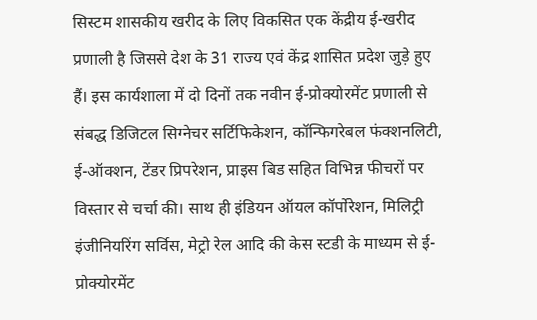सिस्टम शासकीय खरीद के लिए विकसित एक केंद्रीय ई-खरीद प्रणाली है जिससे देश के 31 राज्य एवं केंद्र शासित प्रदेश जुड़े हुए हैं। इस कार्यशाला में दो दिनों तक नवीन ई-प्रोक्योरमेंट प्रणाली से संबद्ध डिजिटल सिग्नेचर सर्टिफिकेशन, कॉन्फिगरेबल फंक्शनलिटी, ई-ऑक्शन, टेंडर प्रिपरेशन, प्राइस बिड सहित विभिन्न फीचरों पर विस्तार से चर्चा की। साथ ही इंडियन ऑयल कॉर्पोरेशन, मिलिट्री इंजीनियरिंग सर्विस, मेट्रो रेल आदि की केस स्टडी के माध्यम से ई-प्रोक्योरमेंट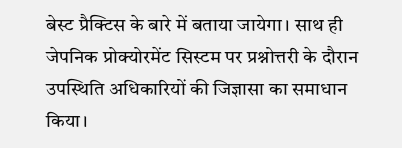बेस्ट प्रैक्टिस के बारे में बताया जायेगा। साथ ही जेपनिक प्रोक्योरमेंट सिस्टम पर प्रश्नोत्तरी के दौरान उपस्थिति अधिकारियों की जिज्ञासा का समाधान किया।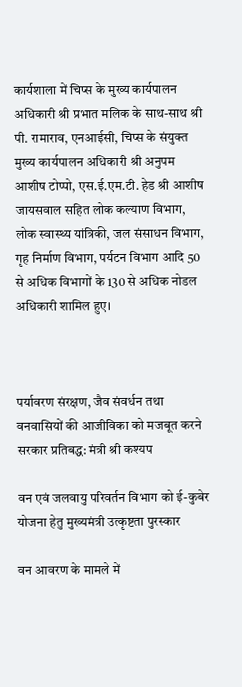कार्यशाला में चिप्स के मुख्य कार्यपालन अधिकारी श्री प्रभात मलिक के साथ-साथ श्री पी. रामाराव, एनआईसी, चिप्स के संयुक्त मुख्य कार्यपालन अधिकारी श्री अनुपम आशीष टोप्पो, एस.ई.एम.टी. हेड श्री आशीष जायसवाल सहित लोक कल्याण विभाग, लोक स्वास्थ्य यांत्रिकी, जल संसाधन विभाग, गृह निर्माण विभाग, पर्यटन विभाग आदि 50 से अधिक विभागों के 130 से अधिक नोडल अधिकारी शामिल हुए।



पर्यावरण संरक्षण, जैव संवर्धन तथा वनवासियों की आजीविका को मजबूत करने सरकार प्रतिबद्ध: मंत्री श्री कश्यप

वन एवं जलवायु परिवर्तन विभाग को ई-कुबेर योजना हेतु मुख्यमंत्री उत्कृष्टता पुरस्कार

वन आवरण के मामले में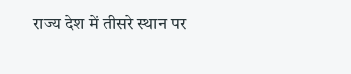राज्य देश में तीसरे स्थान पर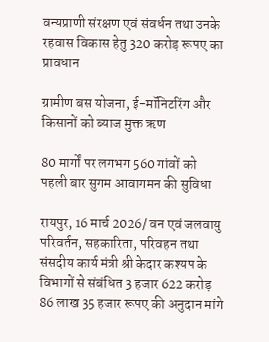वन्यप्राणी संरक्षण एवं संवर्धन तथा उनके रहवास विकास हेतु 320 करोड़ रूपए का प्रावधान

ग्रामीण बस योजना, ई-मॉनिटरिंग और किसानों को ब्याज मुक्त ऋण

80 मार्गों पर लगभग 560 गांवों को पहली बार सुगम आवागमन की सुविधा

रायपुर, 16 मार्च 2026/ वन एवं जलवायु परिवर्तन, सहकारिता, परिवहन तथा संसदीय कार्य मंत्री श्री केदार कश्यप के विभागों से संबंधित 3 हजार 622 करोड़ 86 लाख 35 हजार रूपए की अनुदान मांगे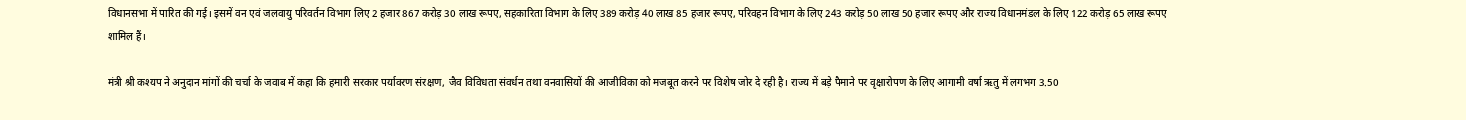विधानसभा में पारित की गई। इसमें वन एवं जलवायु परिवर्तन विभाग लिए 2 हजार 867 करोड़ 30 लाख रूपए, सहकारिता विभाग के लिए 389 करोड़ 40 लाख 85 हजार रूपए, परिवहन विभाग के लिए 243 करोड़ 50 लाख 50 हजार रूपए और राज्य विधानमंडल के लिए 122 करोड़ 65 लाख रूपए शामिल हैं।

मंत्री श्री कश्यप ने अनुदान मांगों की चर्चा के जवाब में कहा कि हमारी सरकार पर्यावरण संरक्षण, जैव विविधता संवर्धन तथा वनवासियों की आजीविका को मजबूत करने पर विशेष जोर दे रही है। राज्य में बड़े पैमाने पर वृक्षारोपण के लिए आगामी वर्षा ऋतु में लगभग 3.50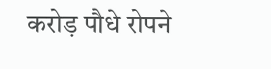करोड़ पौधे रोपने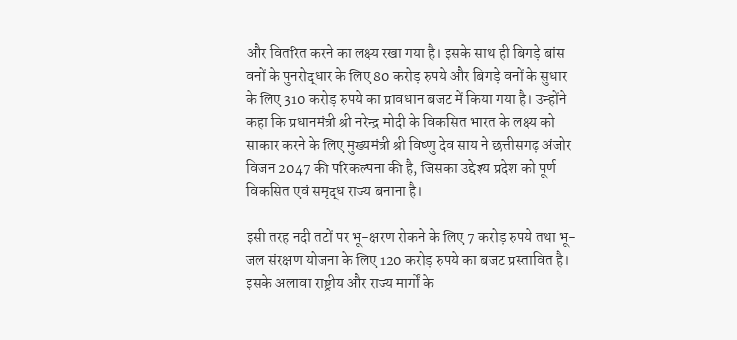और वितरित करने का लक्ष्य रखा गया है। इसके साथ ही बिगड़े बांस वनों के पुनरोद्धार के लिए 80 करोड़ रुपये और बिगड़े वनों के सुधार के लिए 310 करोड़ रुपये का प्रावधान बजट में किया गया है। उन्होंने कहा कि प्रधानमंत्री श्री नरेन्द्र मोदी के विकसित भारत के लक्ष्य को साकार करने के लिए मुख्यमंत्री श्री विष्णु देव साय ने छत्तीसगढ़ अंजोर विजन 2047 की परिकल्पना की है, जिसका उद्देश्य प्रदेश को पूर्ण विकसित एवं समृद्ध राज्य बनाना है।

इसी तरह नदी तटों पर भू-क्षरण रोकने के लिए 7 करोड़ रुपये तथा भू-जल संरक्षण योजना के लिए 120 करोड़ रुपये का बजट प्रस्तावित है। इसके अलावा राष्ट्रीय और राज्य मार्गों के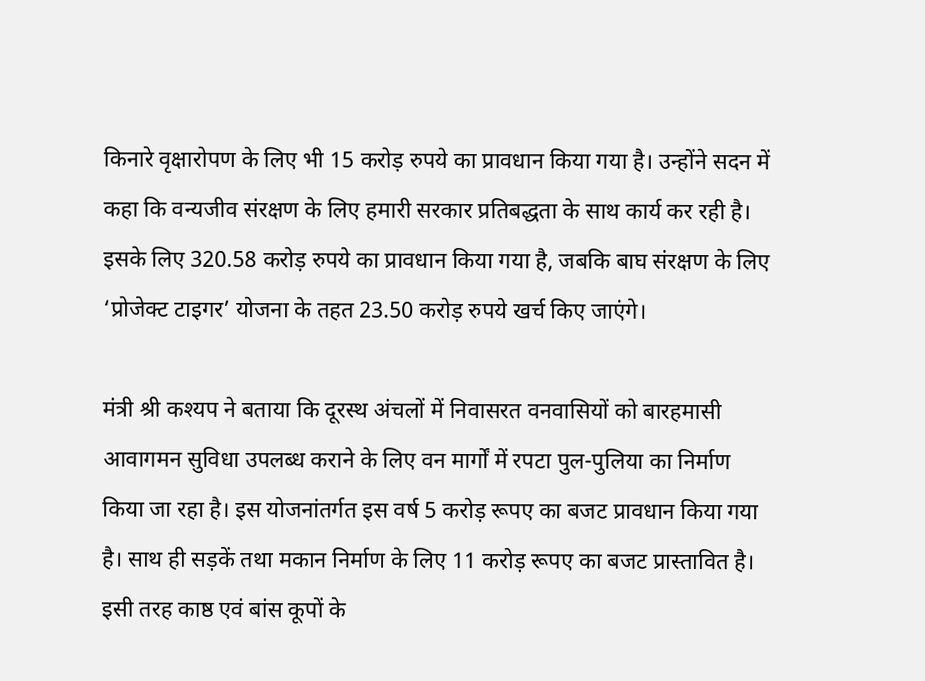किनारे वृक्षारोपण के लिए भी 15 करोड़ रुपये का प्रावधान किया गया है। उन्होंने सदन में कहा कि वन्यजीव संरक्षण के लिए हमारी सरकार प्रतिबद्धता के साथ कार्य कर रही है। इसके लिए 320.58 करोड़ रुपये का प्रावधान किया गया है, जबकि बाघ संरक्षण के लिए ‘प्रोजेक्ट टाइगर’ योजना के तहत 23.50 करोड़ रुपये खर्च किए जाएंगे।

मंत्री श्री कश्यप ने बताया कि दूरस्थ अंचलों में निवासरत वनवासियों को बारहमासी आवागमन सुविधा उपलब्ध कराने के लिए वन मार्गों में रपटा पुल-पुलिया का निर्माण किया जा रहा है। इस योजनांतर्गत इस वर्ष 5 करोड़ रूपए का बजट प्रावधान किया गया है। साथ ही सड़कें तथा मकान निर्माण के लिए 11 करोड़ रूपए का बजट प्रास्तावित है। इसी तरह काष्ठ एवं बांस कूपों के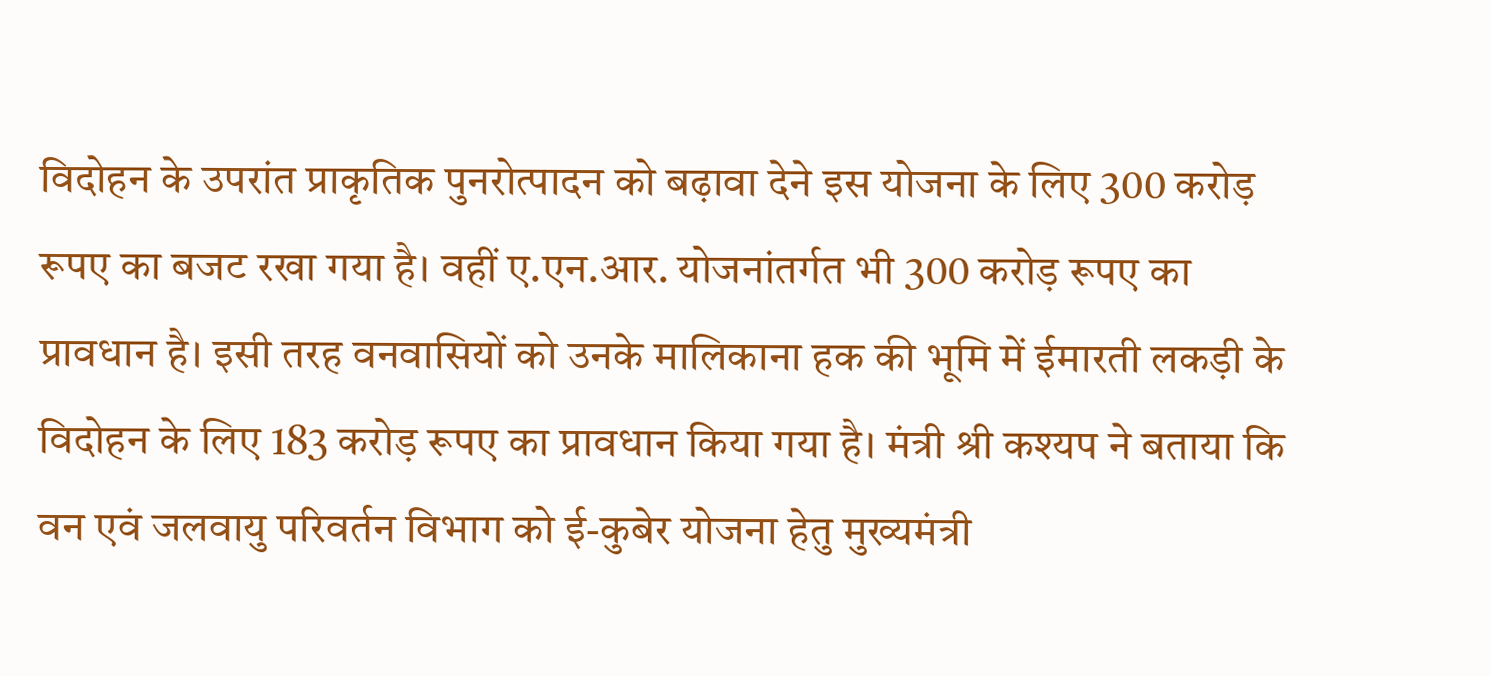विदोहन के उपरांत प्राकृतिक पुनरोत्पादन को बढ़ावा देने इस योजना के लिए 300 करोड़ रूपए का बजट रखा गया है। वहीं ए.एन.आर. योजनांतर्गत भी 300 करोड़ रूपए का प्रावधान है। इसी तरह वनवासियों को उनके मालिकाना हक की भूमि में ईमारती लकड़ी के विदोहन के लिए 183 करोड़ रूपए का प्रावधान किया गया है। मंत्री श्री कश्यप ने बताया कि वन एवं जलवायु परिवर्तन विभाग को ई-कुबेर योजना हेतु मुख्यमंत्री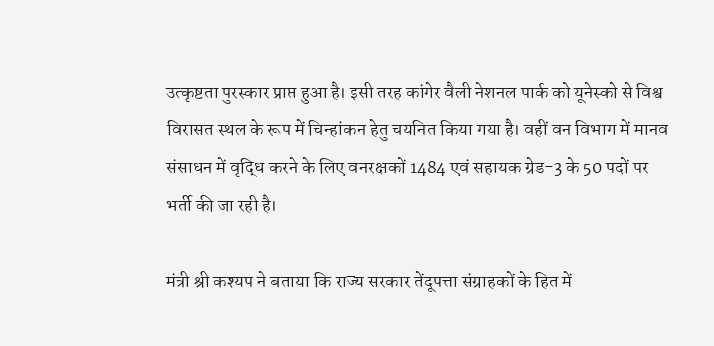उत्कृष्टता पुरस्कार प्राप्त हुआ है। इसी तरह कांगेर वैली नेशनल पार्क को यूनेस्को से विश्व विरासत स्थल के रूप में चिन्हांकन हेतु चयनित किया गया है। वहीं वन विभाग में मानव संसाधन में वृद्धि करने के लिए वनरक्षकों 1484 एवं सहायक ग्रेड-3 के 50 पदों पर भर्ती की जा रही है।

मंत्री श्री कश्यप ने बताया कि राज्य सरकार तेंदूपत्ता संग्राहकों के हित में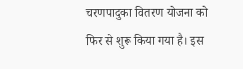चरणपादुका वितरण योजना को फिर से शुरू किया गया है। इस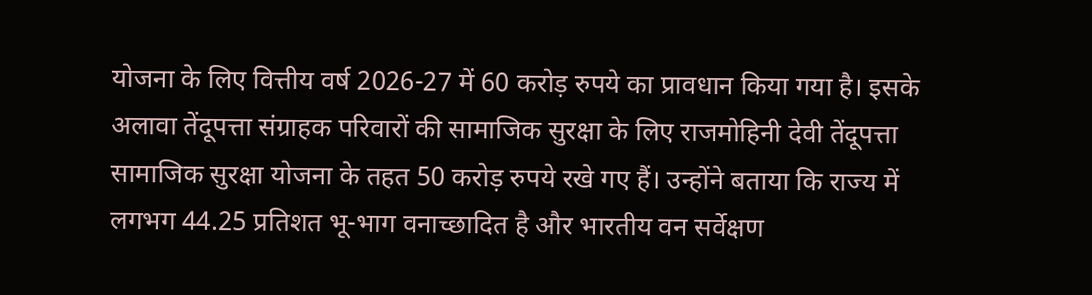योजना के लिए वित्तीय वर्ष 2026-27 में 60 करोड़ रुपये का प्रावधान किया गया है। इसके अलावा तेंदूपत्ता संग्राहक परिवारों की सामाजिक सुरक्षा के लिए राजमोहिनी देवी तेंदूपत्ता सामाजिक सुरक्षा योजना के तहत 50 करोड़ रुपये रखे गए हैं। उन्होंने बताया कि राज्य में लगभग 44.25 प्रतिशत भू-भाग वनाच्छादित है और भारतीय वन सर्वेक्षण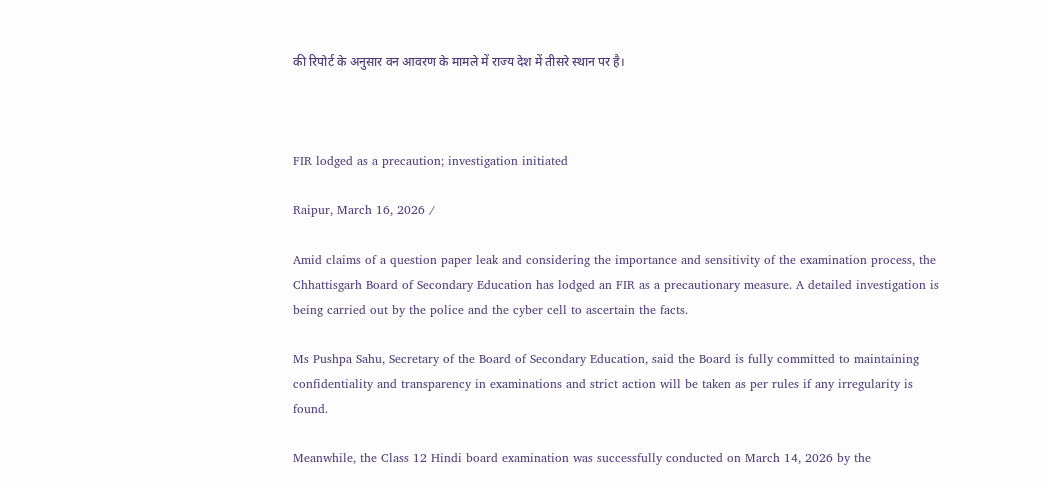की रिपोर्ट के अनुसार वन आवरण के मामले में राज्य देश में तीसरे स्थान पर है।



FIR lodged as a precaution; investigation initiated

Raipur, March 16, 2026 /

Amid claims of a question paper leak and considering the importance and sensitivity of the examination process, the Chhattisgarh Board of Secondary Education has lodged an FIR as a precautionary measure. A detailed investigation is being carried out by the police and the cyber cell to ascertain the facts.

Ms Pushpa Sahu, Secretary of the Board of Secondary Education, said the Board is fully committed to maintaining confidentiality and transparency in examinations and strict action will be taken as per rules if any irregularity is found.

Meanwhile, the Class 12 Hindi board examination was successfully conducted on March 14, 2026 by the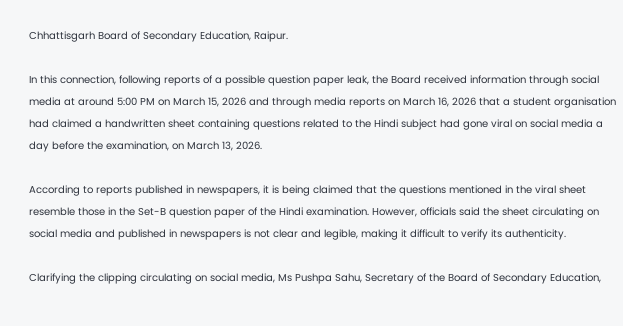Chhattisgarh Board of Secondary Education, Raipur.

In this connection, following reports of a possible question paper leak, the Board received information through social media at around 5:00 PM on March 15, 2026 and through media reports on March 16, 2026 that a student organisation had claimed a handwritten sheet containing questions related to the Hindi subject had gone viral on social media a day before the examination, on March 13, 2026.

According to reports published in newspapers, it is being claimed that the questions mentioned in the viral sheet resemble those in the Set-B question paper of the Hindi examination. However, officials said the sheet circulating on social media and published in newspapers is not clear and legible, making it difficult to verify its authenticity.

Clarifying the clipping circulating on social media, Ms Pushpa Sahu, Secretary of the Board of Secondary Education,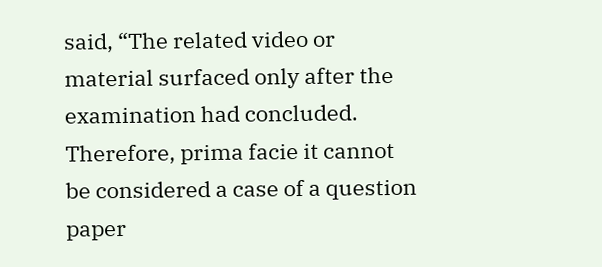said, “The related video or material surfaced only after the examination had concluded. Therefore, prima facie it cannot be considered a case of a question paper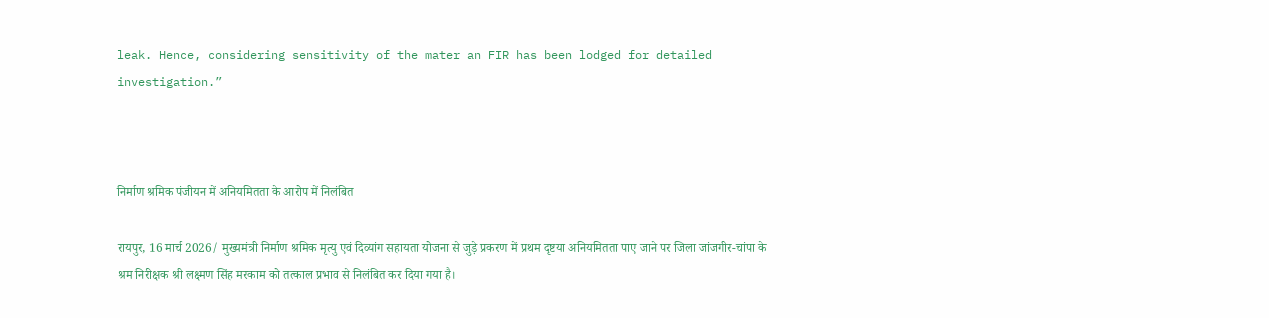leak. Hence, considering sensitivity of the mater an FIR has been lodged for detailed investigation.”



निर्माण श्रमिक पंजीयन में अनियमितता के आरोप में निलंबित

रायपुर, 16 मार्च 2026/ मुख्यमंत्री निर्माण श्रमिक मृत्यु एवं दिव्यांग सहायता योजना से जुड़े प्रकरण में प्रथम दृष्टया अनियमितता पाए जाने पर जिला जांजगीर-चांपा के श्रम निरीक्षक श्री लक्ष्मण सिंह मरकाम को तत्काल प्रभाव से निलंबित कर दिया गया है।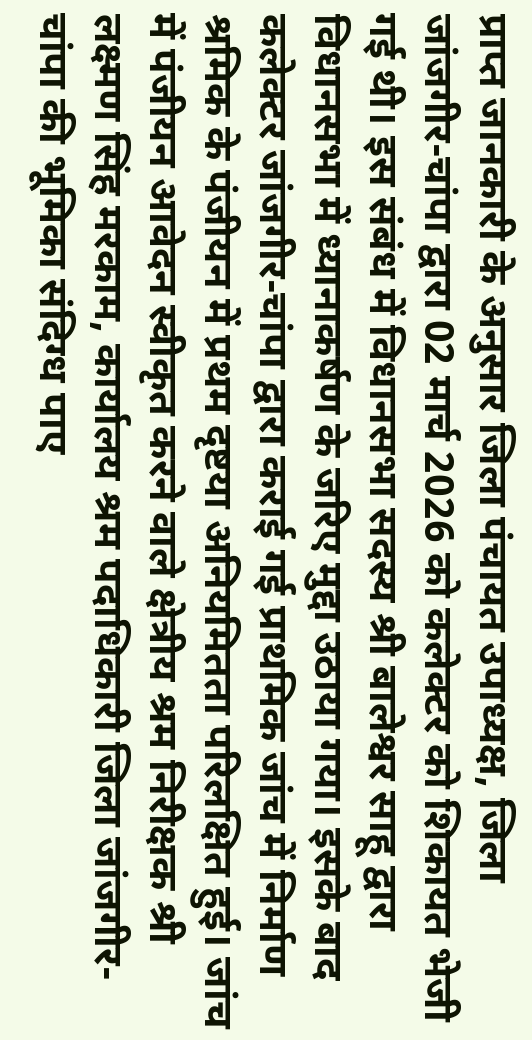प्राप्त जानकारी के अनुसार जिला पंचायत उपाध्यक्ष, जिला जांजगीर-चांपा द्वारा 02 मार्च 2026 को कलेक्टर को शिकायत भेजी गई थी। इस संबंध में विधानसभा सदस्य श्री बालेश्वर साहू द्वारा विधानसभा में ध्यानाकर्षण के जरिए मुद्दा उठाया गया। इसके बाद कलेक्टर जांजगीर-चांपा द्वारा कराई गई प्राथमिक जांच में निर्माण श्रमिक के पंजीयन में प्रथम दृष्टया अनियमितता परिलक्षित हुई। जांच में पंजीयन आवेदन स्वीकृत करने वाले क्षेत्रीय श्रम निरीक्षक श्री लक्ष्मण सिंह मरकाम, कार्यालय श्रम पदाधिकारी जिला जांजगीर- चांपा की भूमिका संदिग्ध पाए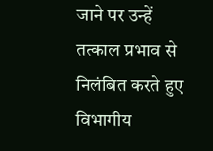जाने पर उन्हें तत्काल प्रभाव से निलंबित करते हुए विभागीय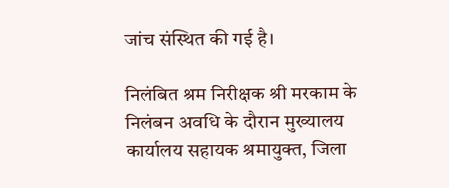जांच संस्थित की गई है।

निलंबित श्रम निरीक्षक श्री मरकाम के निलंबन अवधि के दौरान मुख्यालय कार्यालय सहायक श्रमायुक्त, जिला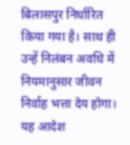बिलासपुर निर्धारित किया गया है। साथ ही उन्हें निलंबन अवधि में नियमानुसार जीवन निर्वाह भत्ता देय होगा। यह आदेश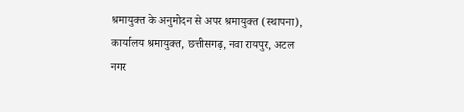श्रमायुक्त के अनुमोदन से अपर श्रमायुक्त (स्थापना), कार्यालय श्रमायुक्त, छत्तीसगढ़, नवा रायपुर, अटल नगर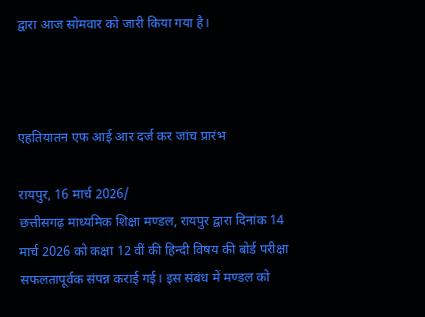द्वारा आज सोमवार को जारी किया गया है।



एहतियातन एफ आई आर दर्ज कर जांच प्रारंभ

रायपुर, 16 मार्च 2026/
छत्तीसगढ़ माध्यमिक शिक्षा मण्डल, रायपुर द्वारा दिनांक 14 मार्च 2026 को कक्षा 12 वीं की हिन्दी विषय की बोर्ड परीक्षा सफलतापूर्वक संपन्न कराई गई। इस संबंध में मण्डल को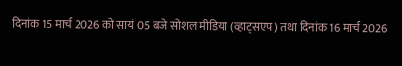दिनांक 15 मार्च 2026 को सायं 05 बजे सोशल मीडिया (व्हाट्सएप) तथा दिनांक 16 मार्च 2026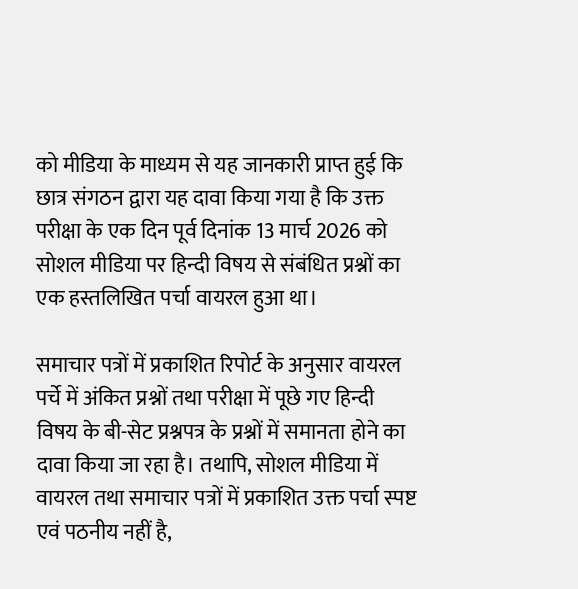को मीडिया के माध्यम से यह जानकारी प्राप्त हुई कि छात्र संगठन द्वारा यह दावा किया गया है कि उक्त परीक्षा के एक दिन पूर्व दिनांक 13 मार्च 2026 को सोशल मीडिया पर हिन्दी विषय से संबंधित प्रश्नों का एक हस्तलिखित पर्चा वायरल हुआ था।

समाचार पत्रों में प्रकाशित रिपोर्ट के अनुसार वायरल पर्चे में अंकित प्रश्नों तथा परीक्षा में पूछे गए हिन्दी विषय के बी-सेट प्रश्नपत्र के प्रश्नों में समानता होने का दावा किया जा रहा है। तथापि, सोशल मीडिया में वायरल तथा समाचार पत्रों में प्रकाशित उक्त पर्चा स्पष्ट एवं पठनीय नहीं है,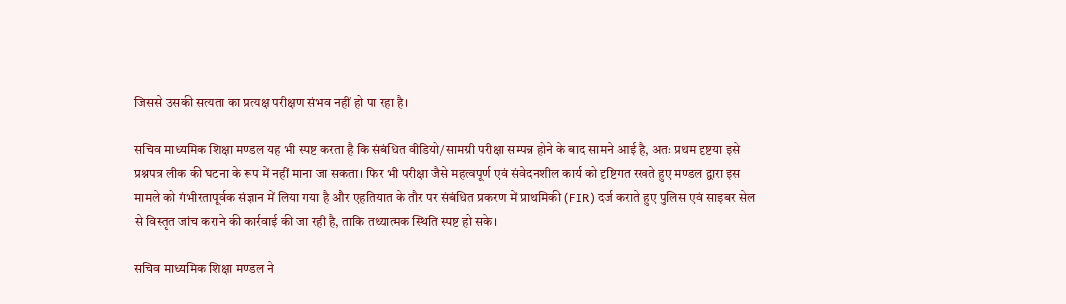जिससे उसकी सत्यता का प्रत्यक्ष परीक्षण संभव नहीं हो पा रहा है।

सचिव माध्यमिक शिक्षा मण्डल यह भी स्पष्ट करता है कि संबंधित वीडियो/सामग्री परीक्षा सम्पन्न होने के बाद सामने आई है, अतः प्रथम दृष्टया इसे प्रश्नपत्र लीक की घटना के रूप में नहीं माना जा सकता। फिर भी परीक्षा जैसे महत्वपूर्ण एवं संवेदनशील कार्य को दृष्टिगत रखते हुए मण्डल द्वारा इस मामले को गंभीरतापूर्वक संज्ञान में लिया गया है और एहतियात के तौर पर संबंधित प्रकरण में प्राथमिकी (FIR) दर्ज कराते हुए पुलिस एवं साइबर सेल से विस्तृत जांच कराने की कार्रवाई की जा रही है, ताकि तथ्यात्मक स्थिति स्पष्ट हो सके।

सचिव माध्यमिक शिक्षा मण्डल ने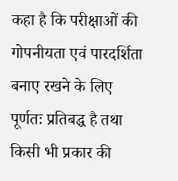कहा है कि परीक्षाओं की गोपनीयता एवं पारदर्शिता बनाए रखने के लिए पूर्णतः प्रतिबद्ध है तथा किसी भी प्रकार की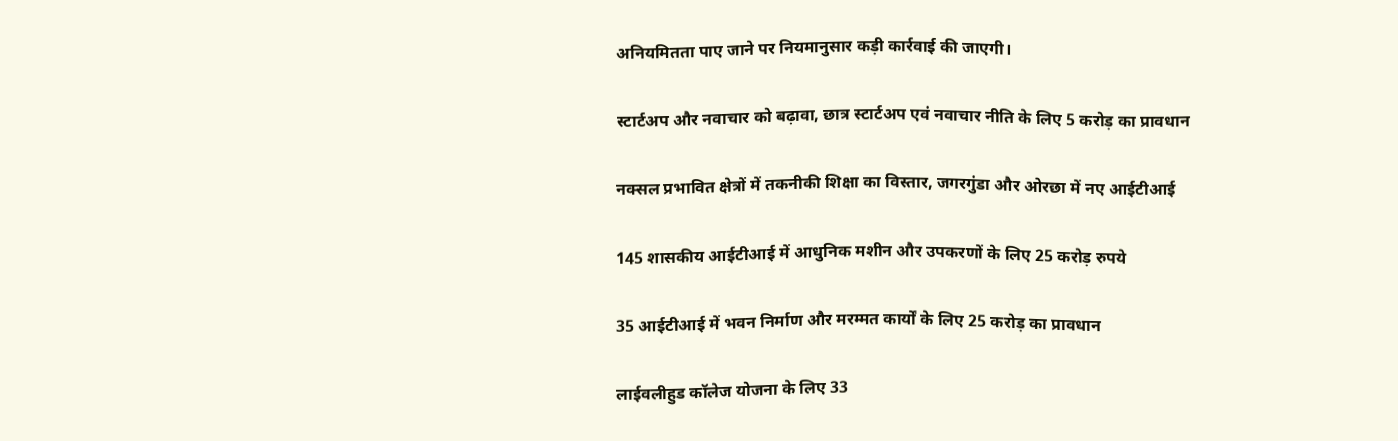अनियमितता पाए जाने पर नियमानुसार कड़ी कार्रवाई की जाएगी।

स्टार्टअप और नवाचार को बढ़ावा, छात्र स्टार्टअप एवं नवाचार नीति के लिए 5 करोड़ का प्रावधान

नक्सल प्रभावित क्षेत्रों में तकनीकी शिक्षा का विस्तार, जगरगुंडा और ओरछा में नए आईटीआई

145 शासकीय आईटीआई में आधुनिक मशीन और उपकरणों के लिए 25 करोड़ रुपये

35 आईटीआई में भवन निर्माण और मरम्मत कार्यों के लिए 25 करोड़ का प्रावधान

लाईवलीहुड कॉलेज योजना के लिए 33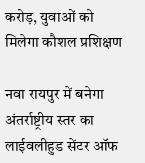करोड़, युवाओं को मिलेगा कौशल प्रशिक्षण

नवा रायपुर में बनेगा अंतर्राष्ट्रीय स्तर का लाईवलीहुड सेंटर ऑफ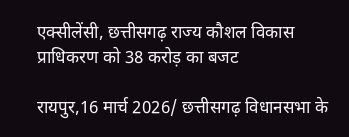एक्सीलेंसी, छत्तीसगढ़ राज्य कौशल विकास प्राधिकरण को 38 करोड़ का बजट

रायपुर,16 मार्च 2026/ छत्तीसगढ़ विधानसभा के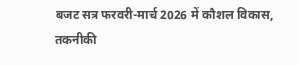बजट सत्र फरवरी-मार्च 2026 में कौशल विकास, तकनीकी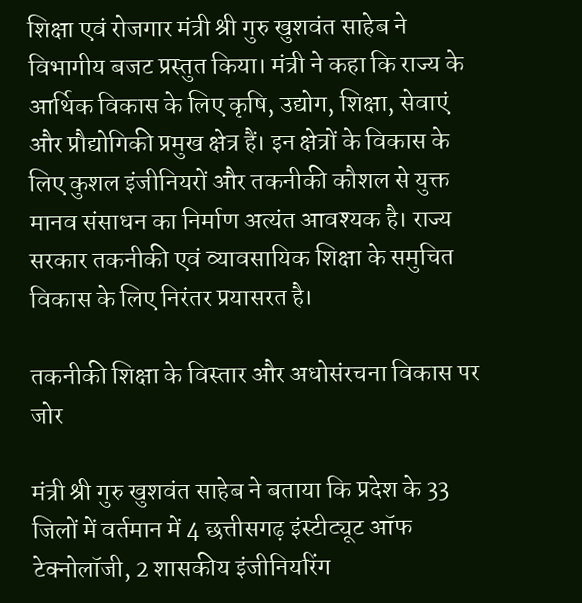शिक्षा एवं रोजगार मंत्री श्री गुरु खुशवंत साहेब ने विभागीय बजट प्रस्तुत किया। मंत्री ने कहा कि राज्य के आर्थिक विकास के लिए कृषि, उद्योग, शिक्षा, सेवाएं और प्रौद्योगिकी प्रमुख क्षेत्र हैं। इन क्षेत्रों के विकास के लिए कुशल इंजीनियरों और तकनीकी कौशल से युक्त मानव संसाधन का निर्माण अत्यंत आवश्यक है। राज्य सरकार तकनीकी एवं व्यावसायिक शिक्षा के समुचित विकास के लिए निरंतर प्रयासरत है।

तकनीकी शिक्षा के विस्तार और अधोसंरचना विकास पर जोर

मंत्री श्री गुरु खुशवंत साहेब ने बताया कि प्रदेश के 33 जिलों में वर्तमान में 4 छत्तीसगढ़ इंस्टीट्यूट ऑफ टेक्नोलॉजी, 2 शासकीय इंजीनियरिंग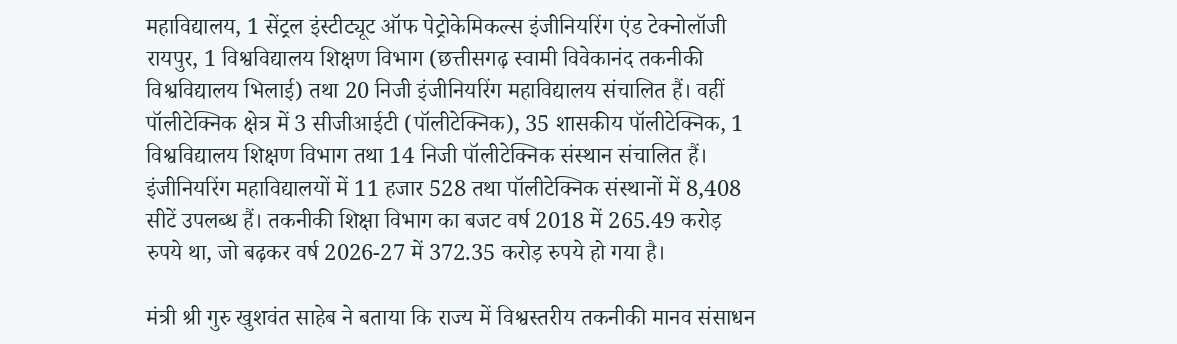महाविद्यालय, 1 सेंट्रल इंस्टीट्यूट ऑफ पेट्रोकेमिकल्स इंजीनियरिंग एंड टेक्नोलॉजी रायपुर, 1 विश्वविद्यालय शिक्षण विभाग (छत्तीसगढ़ स्वामी विवेकानंद तकनीकी विश्वविद्यालय भिलाई) तथा 20 निजी इंजीनियरिंग महाविद्यालय संचालित हैं। वहीं पॉलीटेक्निक क्षेत्र में 3 सीजीआईटी (पॉलीटेक्निक), 35 शासकीय पॉलीटेक्निक, 1 विश्वविद्यालय शिक्षण विभाग तथा 14 निजी पॉलीटेक्निक संस्थान संचालित हैं। इंजीनियरिंग महाविद्यालयों में 11 हजार 528 तथा पॉलीटेक्निक संस्थानों में 8,408 सीटें उपलब्ध हैं। तकनीकी शिक्षा विभाग का बजट वर्ष 2018 में 265.49 करोड़ रुपये था, जो बढ़कर वर्ष 2026-27 में 372.35 करोड़ रुपये हो गया है।

मंत्री श्री गुरु खुशवंत साहेब ने बताया कि राज्य में विश्वस्तरीय तकनीकी मानव संसाधन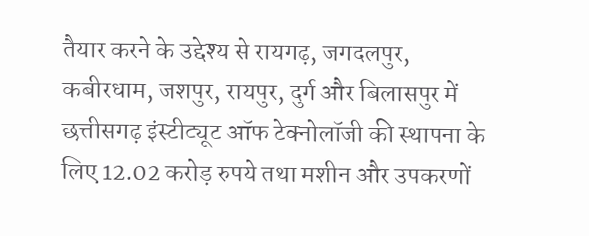तैयार करने के उद्देश्य से रायगढ़, जगदलपुर, कबीरधाम, जशपुर, रायपुर, दुर्ग और बिलासपुर में छत्तीसगढ़ इंस्टीट्यूट ऑफ टेक्नोलॉजी की स्थापना के लिए 12.02 करोड़ रुपये तथा मशीन और उपकरणों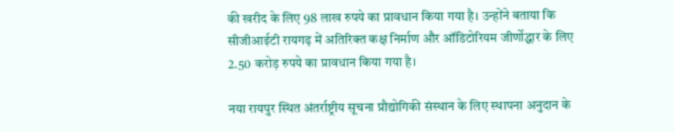की खरीद के लिए 98 लाख रुपये का प्रावधान किया गया है। उन्होंने बताया कि सीजीआईटी रायगढ़ में अतिरिक्त कक्ष निर्माण और ऑडिटोरियम जीर्णोद्धार के लिए 2.50 करोड़ रुपये का प्रावधान किया गया है।

नया रायपुर स्थित अंतर्राष्ट्रीय सूचना प्रौद्योगिकी संस्थान के लिए स्थापना अनुदान के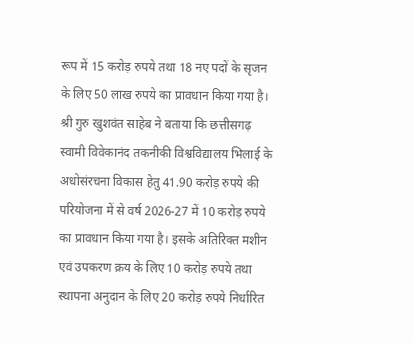रूप में 15 करोड़ रुपये तथा 18 नए पदों के सृजन के लिए 50 लाख रुपये का प्रावधान किया गया है। श्री गुरु खुशवंत साहेब ने बताया कि छत्तीसगढ़ स्वामी विवेकानंद तकनीकी विश्वविद्यालय भिलाई के अधोसंरचना विकास हेतु 41.90 करोड़ रुपये की परियोजना में से वर्ष 2026-27 में 10 करोड़ रुपये का प्रावधान किया गया है। इसके अतिरिक्त मशीन एवं उपकरण क्रय के लिए 10 करोड़ रुपये तथा स्थापना अनुदान के लिए 20 करोड़ रुपये निर्धारित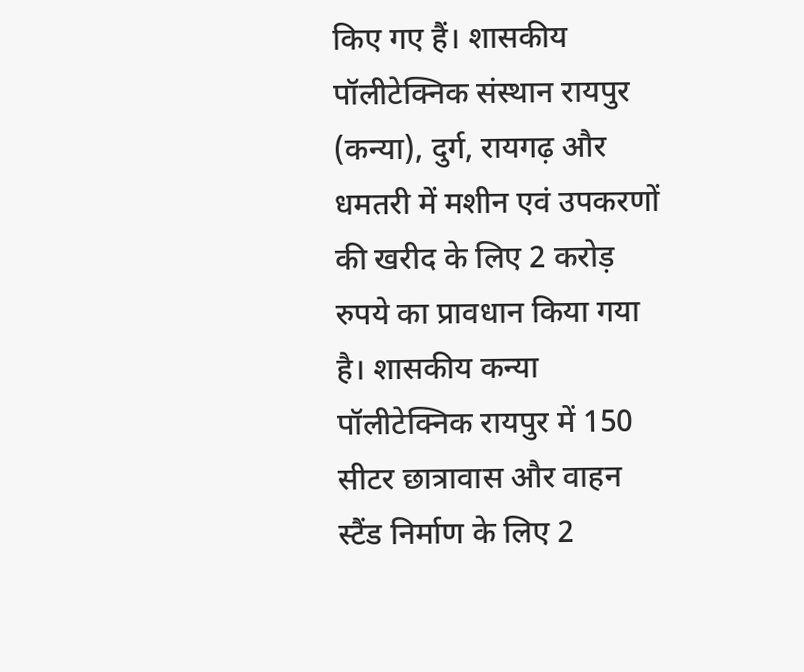किए गए हैं। शासकीय पॉलीटेक्निक संस्थान रायपुर (कन्या), दुर्ग, रायगढ़ और धमतरी में मशीन एवं उपकरणों की खरीद के लिए 2 करोड़ रुपये का प्रावधान किया गया है। शासकीय कन्या पॉलीटेक्निक रायपुर में 150 सीटर छात्रावास और वाहन स्टैंड निर्माण के लिए 2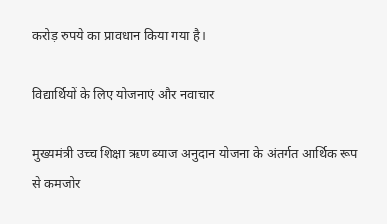करोड़ रुपये का प्रावधान किया गया है।

विद्यार्थियों के लिए योजनाएं और नवाचार

मुख्यमंत्री उच्च शिक्षा ऋण ब्याज अनुदान योजना के अंतर्गत आर्थिक रूप से कमजोर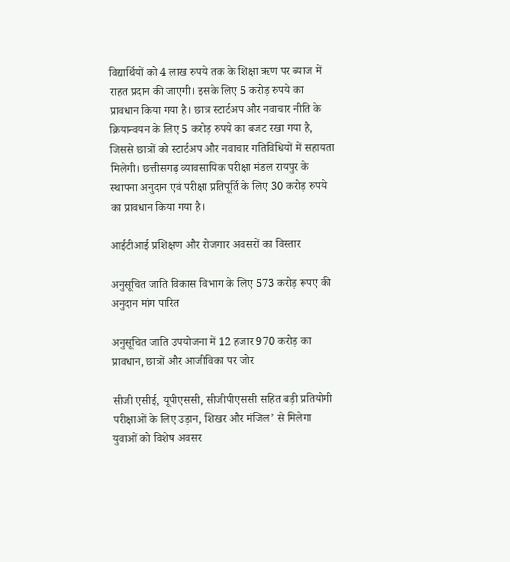विद्यार्थियों को 4 लाख रुपये तक के शिक्षा ऋण पर ब्याज में राहत प्रदान की जाएगी। इसके लिए 5 करोड़ रुपये का प्रावधान किया गया है। छात्र स्टार्टअप और नवाचार नीति के क्रियान्वयन के लिए 5 करोड़ रुपये का बजट रखा गया है, जिससे छात्रों को स्टार्टअप और नवाचार गतिविधियों में सहायता मिलेगी। छत्तीसगढ़ व्यावसायिक परीक्षा मंडल रायपुर के स्थापना अनुदान एवं परीक्षा प्रतिपूर्ति के लिए 30 करोड़ रुपये का प्रावधान किया गया है।

आईटीआई प्रशिक्षण और रोजगार अवसरों का विस्तार

अनुसूचित जाति विकास विभाग के लिए 573 करोड़ रूपए की अनुदान मांग पारित

अनुसूचित जाति उपयोजना में 12 हजार 970 करोड़ का प्रावधान, छात्रों और आजीविका पर जोर

सीजी एसीई, यूपीएससी, सीजीपीएससी सहित बड़ी प्रतियोगी परीक्षाओं के लिए उड़ान, शिखर और मंजिल’ से मिलेगा युवाओं को विशेष अवसर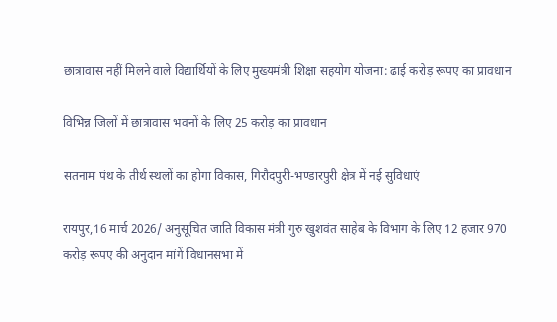छात्रावास नहीं मिलने वाले विद्यार्थियों के लिए मुख्यमंत्री शिक्षा सहयोग योजना: ढाई करोड़ रूपए का प्रावधान

विभिन्न जिलों में छात्रावास भवनों के लिए 25 करोड़ का प्रावधान

सतनाम पंथ के तीर्थ स्थलों का होगा विकास, गिरौदपुरी-भण्डारपुरी क्षेत्र में नई सुविधाएं

रायपुर,16 मार्च 2026/ अनुसूचित जाति विकास मंत्री गुरु खुशवंत साहेब के विभाग के लिए 12 हजार 970 करोड़ रूपए की अनुदान मांगें विधानसभा में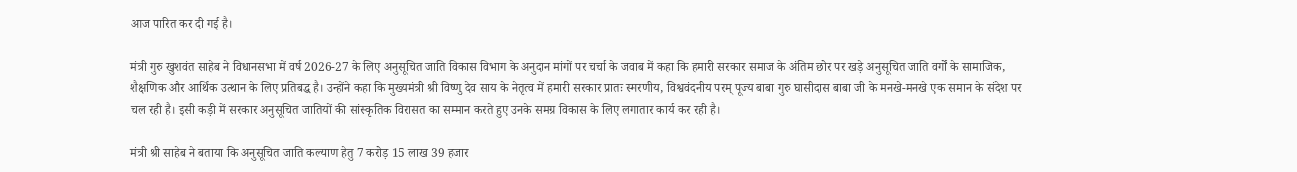आज पारित कर दी गई है।

मंत्री गुरु खुशवंत साहेब ने विधानसभा में वर्ष 2026-27 के लिए अनुसूचित जाति विकास विभाग के अनुदान मांगों पर चर्चा के जवाब में कहा कि हमारी सरकार समाज के अंतिम छोर पर खड़े अनुसूचित जाति वर्गों के सामाजिक, शैक्षणिक और आर्थिक उत्थान के लिए प्रतिबद्ध है। उन्होंने कहा कि मुख्यमंत्री श्री विष्णु देव साय के नेतृत्व में हमारी सरकार प्रातः स्मरणीय, विश्ववंदनीय परम् पूज्य बाबा गुरु घासीदास बाबा जी के मनखे-मनखे एक समान के संदेश पर चल रही है। इसी कड़ी में सरकार अनुसूचित जातियों की सांस्कृतिक विरासत का सम्मान करते हुए उनके समग्र विकास के लिए लगातार कार्य कर रही है।

मंत्री श्री साहेब ने बताया कि अनुसूचित जाति कल्याण हेतु 7 करोड़ 15 लाख 39 हजार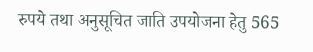रुपये तथा अनुसूचित जाति उपयोजना हेतु 565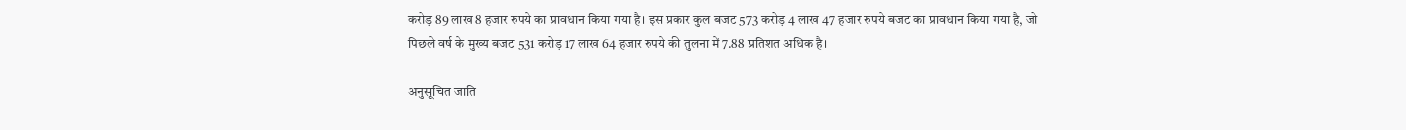करोड़ 89 लाख 8 हजार रुपये का प्रावधान किया गया है। इस प्रकार कुल बजट 573 करोड़ 4 लाख 47 हजार रुपये बजट का प्रावधान किया गया है, जो पिछले वर्ष के मुख्य बजट 531 करोड़ 17 लाख 64 हजार रुपये की तुलना में 7.88 प्रतिशत अधिक है।

अनुसूचित जाति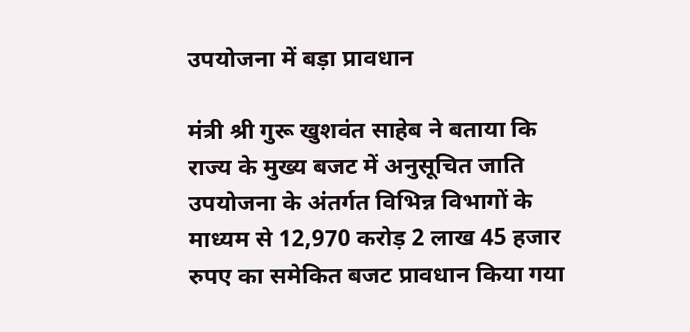उपयोजना में बड़ा प्रावधान

मंत्री श्री गुरू खुशवंत साहेब ने बताया कि राज्य के मुख्य बजट में अनुसूचित जाति उपयोजना के अंतर्गत विभिन्न विभागों के माध्यम से 12,970 करोड़ 2 लाख 45 हजार रुपए का समेकित बजट प्रावधान किया गया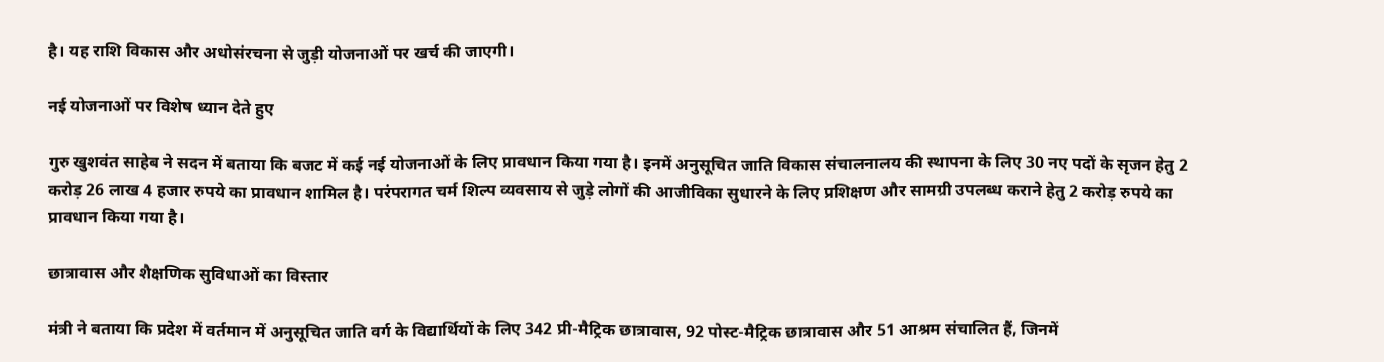है। यह राशि विकास और अधोसंरचना से जुड़ी योजनाओं पर खर्च की जाएगी।

नई योजनाओं पर विशेष ध्यान देते हुए

गुरु खुशवंत साहेब ने सदन में बताया कि बजट में कई नई योजनाओं के लिए प्रावधान किया गया है। इनमें अनुसूचित जाति विकास संचालनालय की स्थापना के लिए 30 नए पदों के सृजन हेतु 2 करोड़ 26 लाख 4 हजार रुपये का प्रावधान शामिल है। परंपरागत चर्म शिल्प व्यवसाय से जुड़े लोगों की आजीविका सुधारने के लिए प्रशिक्षण और सामग्री उपलब्ध कराने हेतु 2 करोड़ रुपये का प्रावधान किया गया है।

छात्रावास और शैक्षणिक सुविधाओं का विस्तार

मंत्री ने बताया कि प्रदेश में वर्तमान में अनुसूचित जाति वर्ग के विद्यार्थियों के लिए 342 प्री-मैट्रिक छात्रावास, 92 पोस्ट-मैट्रिक छात्रावास और 51 आश्रम संचालित हैं, जिनमें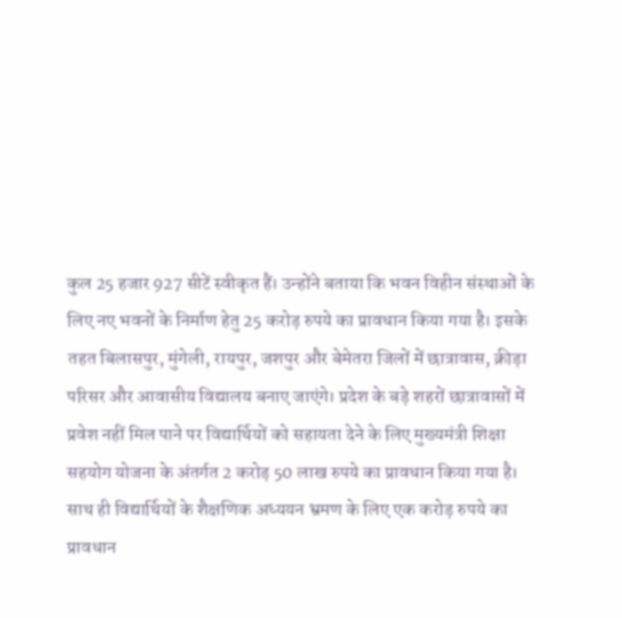कुल 25 हजार 927 सीटें स्वीकृत हैं। उन्होंने बताया कि भवन विहीन संस्थाओं के लिए नए भवनों के निर्माण हेतु 25 करोड़ रुपये का प्रावधान किया गया है। इसके तहत बिलासपुर, मुंगेली, रायपुर, जशपुर और बेमेतरा जिलों में छात्रावास, क्रीड़ा परिसर और आवासीय विद्यालय बनाए जाएंगे। प्रदेश के बड़े शहरों छात्रावासों में प्रवेश नहीं मिल पाने पर विद्यार्थियों को सहायता देने के लिए मुख्यमंत्री शिक्षा सहयोग योजना के अंतर्गत 2 करोड़ 50 लाख रुपये का प्रावधान किया गया है। साथ ही विद्यार्थियों के शैक्षणिक अध्ययन भ्रमण के लिए एक करोड़ रुपये का प्रावधान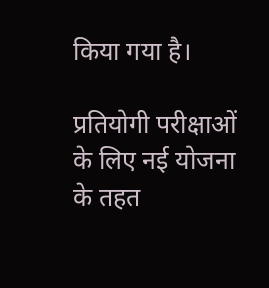किया गया है।

प्रतियोगी परीक्षाओं के लिए नई योजना के तहत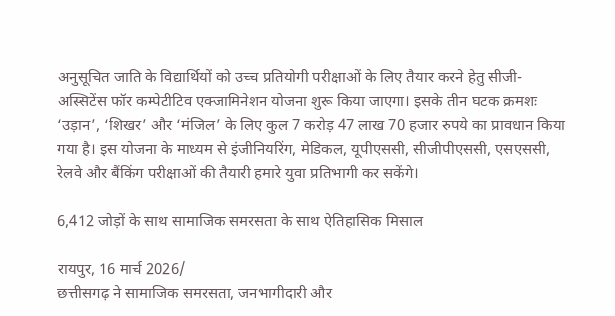अनुसूचित जाति के विद्यार्थियों को उच्च प्रतियोगी परीक्षाओं के लिए तैयार करने हेतु सीजी-अस्सिटेंस फॉर कम्पेटीटिव एक्जामिनेशन योजना शुरू किया जाएगा। इसके तीन घटक क्रमशः ‘उड़ान’, ‘शिखर’ और ‘मंजिल’ के लिए कुल 7 करोड़ 47 लाख 70 हजार रुपये का प्रावधान किया गया है। इस योजना के माध्यम से इंजीनियरिंग, मेडिकल, यूपीएससी, सीजीपीएससी, एसएससी, रेलवे और बैंकिंग परीक्षाओं की तैयारी हमारे युवा प्रतिभागी कर सकेंगे।

6,412 जोड़ों के साथ सामाजिक समरसता के साथ ऐतिहासिक मिसाल

रायपुर, 16 मार्च 2026/
छत्तीसगढ़ ने सामाजिक समरसता, जनभागीदारी और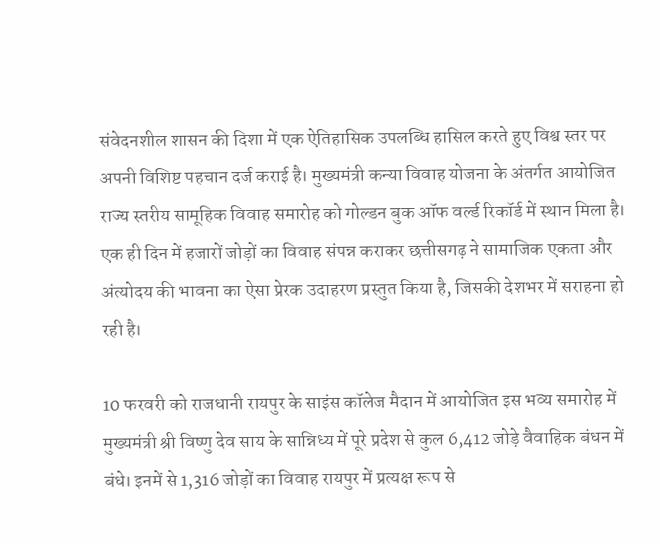संवेदनशील शासन की दिशा में एक ऐतिहासिक उपलब्धि हासिल करते हुए विश्व स्तर पर अपनी विशिष्ट पहचान दर्ज कराई है। मुख्यमंत्री कन्या विवाह योजना के अंतर्गत आयोजित राज्य स्तरीय सामूहिक विवाह समारोह को गोल्डन बुक ऑफ वर्ल्ड रिकॉर्ड में स्थान मिला है। एक ही दिन में हजारों जोड़ों का विवाह संपन्न कराकर छत्तीसगढ़ ने सामाजिक एकता और अंत्योदय की भावना का ऐसा प्रेरक उदाहरण प्रस्तुत किया है, जिसकी देशभर में सराहना हो रही है।

10 फरवरी को राजधानी रायपुर के साइंस कॉलेज मैदान में आयोजित इस भव्य समारोह में मुख्यमंत्री श्री विष्णु देव साय के सान्निध्य में पूरे प्रदेश से कुल 6,412 जोड़े वैवाहिक बंधन में बंधे। इनमें से 1,316 जोड़ों का विवाह रायपुर में प्रत्यक्ष रूप से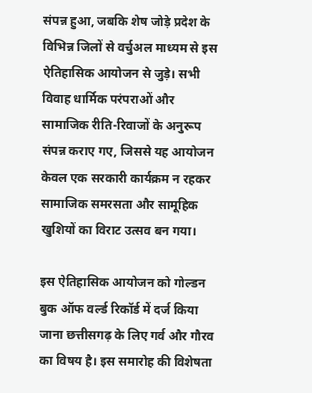संपन्न हुआ, जबकि शेष जोड़े प्रदेश के विभिन्न जिलों से वर्चुअल माध्यम से इस ऐतिहासिक आयोजन से जुड़े। सभी विवाह धार्मिक परंपराओं और सामाजिक रीति-रिवाजों के अनुरूप संपन्न कराए गए, जिससे यह आयोजन केवल एक सरकारी कार्यक्रम न रहकर सामाजिक समरसता और सामूहिक खुशियों का विराट उत्सव बन गया।

इस ऐतिहासिक आयोजन को गोल्डन बुक ऑफ वर्ल्ड रिकॉर्ड में दर्ज किया जाना छत्तीसगढ़ के लिए गर्व और गौरव का विषय है। इस समारोह की विशेषता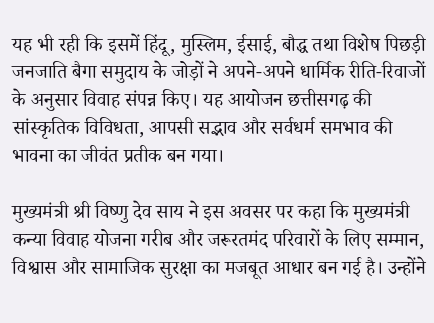यह भी रही कि इसमें हिंदू, मुस्लिम, ईसाई, बौद्ध तथा विशेष पिछड़ी जनजाति बैगा समुदाय के जोड़ों ने अपने-अपने धार्मिक रीति-रिवाजों के अनुसार विवाह संपन्न किए। यह आयोजन छत्तीसगढ़ की सांस्कृतिक विविधता, आपसी सद्भाव और सर्वधर्म समभाव की भावना का जीवंत प्रतीक बन गया।

मुख्यमंत्री श्री विष्णु देव साय ने इस अवसर पर कहा कि मुख्यमंत्री कन्या विवाह योजना गरीब और जरूरतमंद परिवारों के लिए सम्मान, विश्वास और सामाजिक सुरक्षा का मजबूत आधार बन गई है। उन्होंने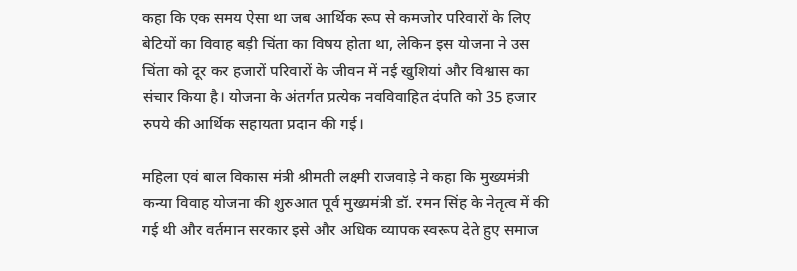कहा कि एक समय ऐसा था जब आर्थिक रूप से कमजोर परिवारों के लिए बेटियों का विवाह बड़ी चिंता का विषय होता था, लेकिन इस योजना ने उस चिंता को दूर कर हजारों परिवारों के जीवन में नई खुशियां और विश्वास का संचार किया है। योजना के अंतर्गत प्रत्येक नवविवाहित दंपति को 35 हजार रुपये की आर्थिक सहायता प्रदान की गई।

महिला एवं बाल विकास मंत्री श्रीमती लक्ष्मी राजवाड़े ने कहा कि मुख्यमंत्री कन्या विवाह योजना की शुरुआत पूर्व मुख्यमंत्री डॉ. रमन सिंह के नेतृत्व में की गई थी और वर्तमान सरकार इसे और अधिक व्यापक स्वरूप देते हुए समाज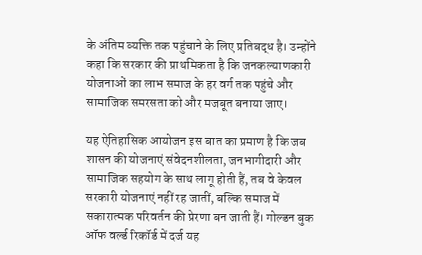के अंतिम व्यक्ति तक पहुंचाने के लिए प्रतिबद्ध है। उन्होंने कहा कि सरकार की प्राथमिकता है कि जनकल्याणकारी योजनाओं का लाभ समाज के हर वर्ग तक पहुंचे और सामाजिक समरसता को और मजबूत बनाया जाए।

यह ऐतिहासिक आयोजन इस बात का प्रमाण है कि जब शासन की योजनाएं संवेदनशीलता, जनभागीदारी और सामाजिक सहयोग के साथ लागू होती हैं, तब वे केवल सरकारी योजनाएं नहीं रह जातीं, बल्कि समाज में सकारात्मक परिवर्तन की प्रेरणा बन जाती हैं। गोल्डन बुक ऑफ वर्ल्ड रिकॉर्ड में दर्ज यह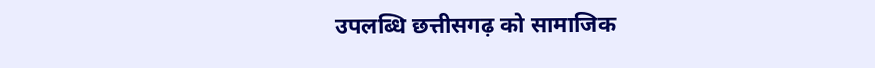उपलब्धि छत्तीसगढ़ को सामाजिक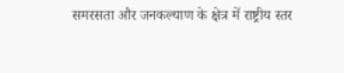समरसता और जनकल्याण के क्षेत्र में राष्ट्रीय स्तर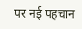पर नई पहचान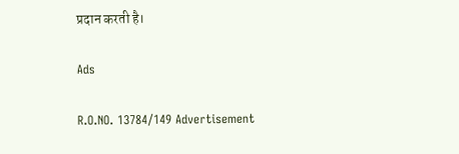प्रदान करती है।

Ads

R.O.NO. 13784/149 Advertisement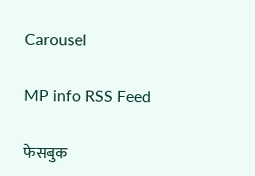Carousel

MP info RSS Feed

फेसबुक